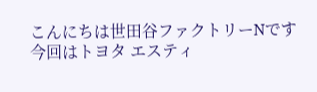こんにちは世田谷ファクトリーNです
今回はトヨタ エスティ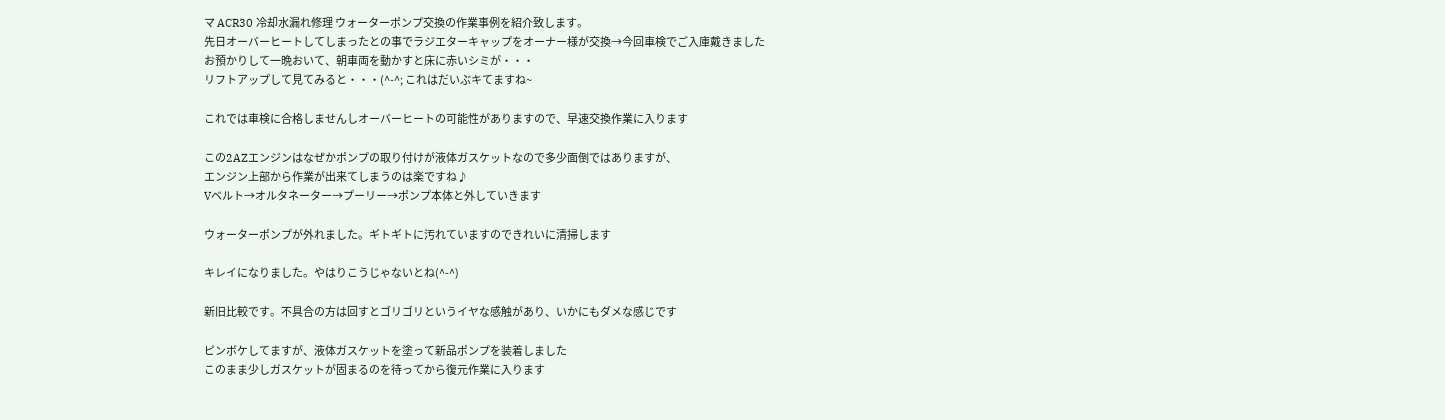マ ACR30 冷却水漏れ修理 ウォーターポンプ交換の作業事例を紹介致します。
先日オーバーヒートしてしまったとの事でラジエターキャップをオーナー様が交換→今回車検でご入庫戴きました
お預かりして一晩おいて、朝車両を動かすと床に赤いシミが・・・
リフトアップして見てみると・・・(^-^; これはだいぶキてますね~

これでは車検に合格しませんしオーバーヒートの可能性がありますので、早速交換作業に入ります

この2AZエンジンはなぜかポンプの取り付けが液体ガスケットなので多少面倒ではありますが、
エンジン上部から作業が出来てしまうのは楽ですね♪
Vベルト→オルタネーター→プーリー→ポンプ本体と外していきます

ウォーターポンプが外れました。ギトギトに汚れていますのできれいに清掃します

キレイになりました。やはりこうじゃないとね(^-^)

新旧比較です。不具合の方は回すとゴリゴリというイヤな感触があり、いかにもダメな感じです

ピンボケしてますが、液体ガスケットを塗って新品ポンプを装着しました
このまま少しガスケットが固まるのを待ってから復元作業に入ります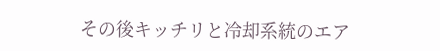その後キッチリと冷却系統のエア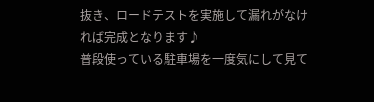抜き、ロードテストを実施して漏れがなければ完成となります♪
普段使っている駐車場を一度気にして見て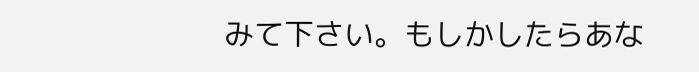みて下さい。もしかしたらあな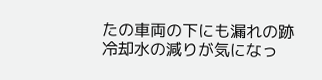たの車両の下にも漏れの跡
冷却水の減りが気になっ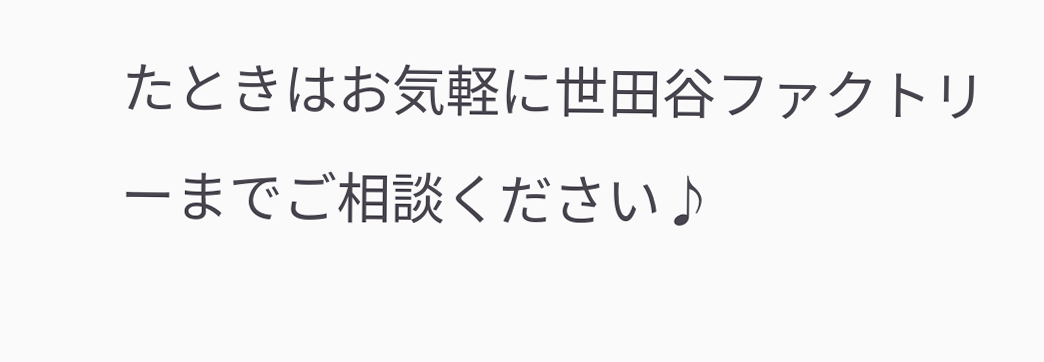たときはお気軽に世田谷ファクトリーまでご相談ください♪